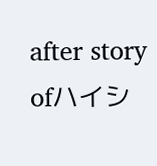after story ofハイシ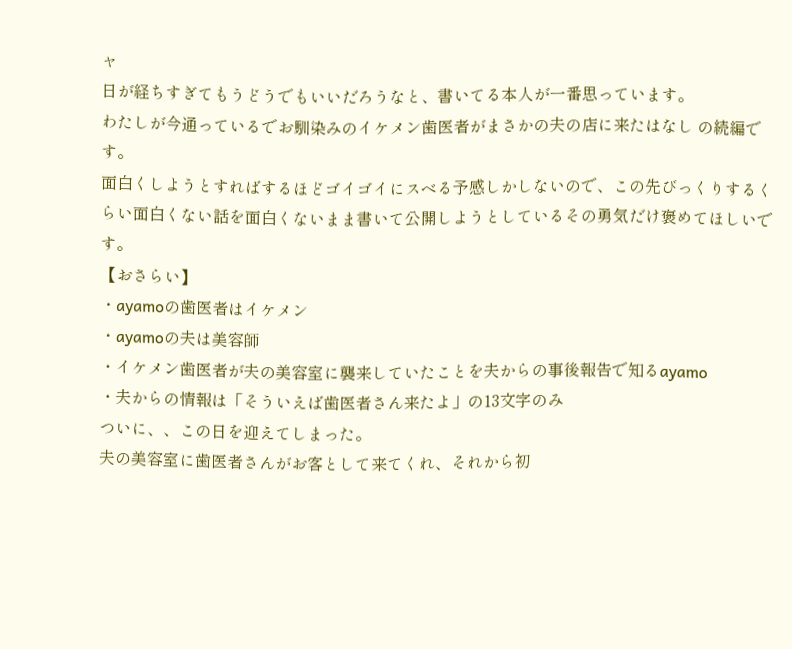ャ
日が経ちすぎてもうどうでもいいだろうなと、書いてる本人が一番思っています。
わたしが今通っているでお馴染みのイケメン歯医者がまさかの夫の店に来たはなし の続編です。
面白くしようとすればするほどゴイゴイにスベる予感しかしないので、この先びっくりするくらい面白くない話を面白くないまま書いて公開しようとしているその勇気だけ褒めてほしいです。
【おさらい】
・ayamoの歯医者はイケメン
・ayamoの夫は美容師
・イケメン歯医者が夫の美容室に襲来していたことを夫からの事後報告で知るayamo
・夫からの情報は「そういえば歯医者さん来たよ」の13文字のみ
ついに、、この日を迎えてしまった。
夫の美容室に歯医者さんがお客として来てくれ、それから初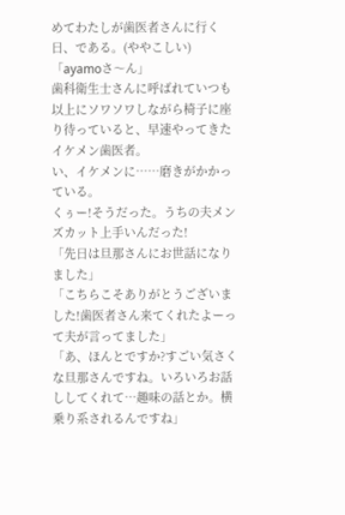めてわたしが歯医者さんに行く日、である。(ややこしい)
「ayamoさ〜ん」
歯科衛生士さんに呼ばれていつも以上にソワソワしながら椅子に座り待っていると、早速やってきたイケメン歯医者。
い、イケメンに……磨きがかかっている。
くぅー!そうだった。うちの夫メンズカット上手いんだった!
「先日は旦那さんにお世話になりました」
「こちらこそありがとうございました!歯医者さん来てくれたよーって夫が言ってました」
「あ、ほんとですか?すごい気さくな旦那さんですね。いろいろお話ししてくれて…趣味の話とか。横乗り系されるんですね」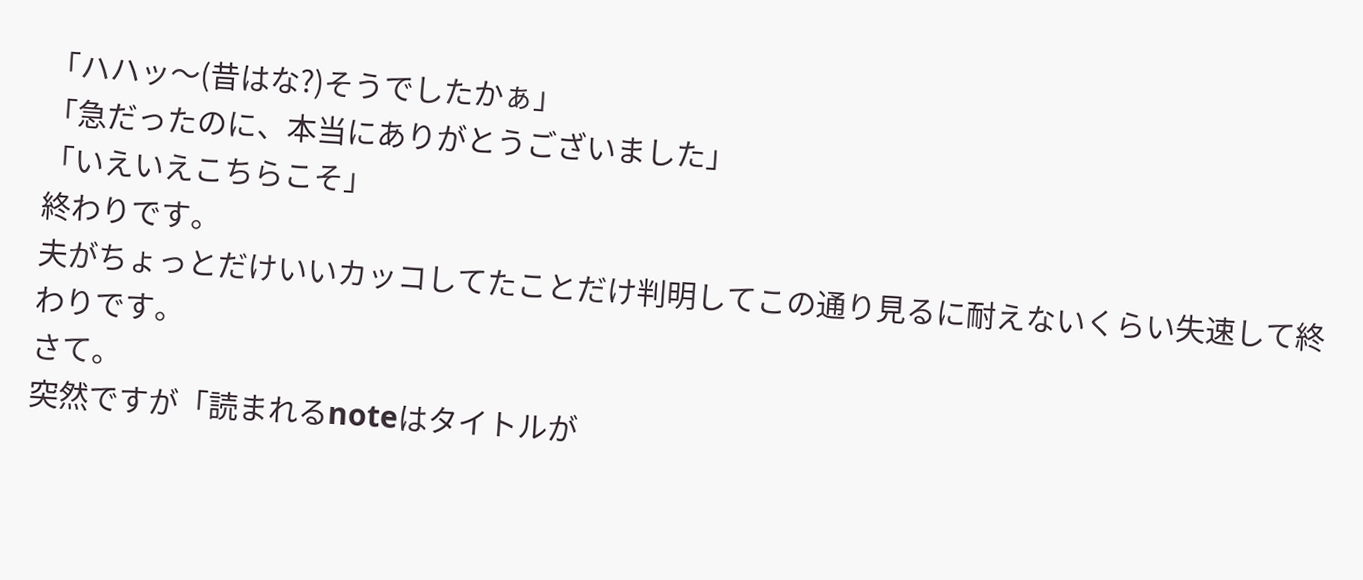「ハハッ〜(昔はな?)そうでしたかぁ」
「急だったのに、本当にありがとうございました」
「いえいえこちらこそ」
終わりです。
夫がちょっとだけいいカッコしてたことだけ判明してこの通り見るに耐えないくらい失速して終わりです。
さて。
突然ですが「読まれるnoteはタイトルが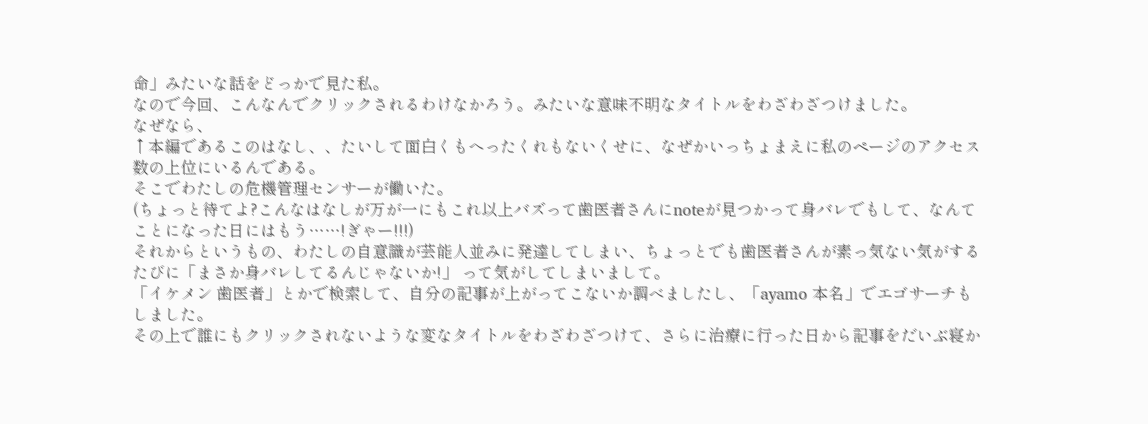命」みたいな話をどっかで見た私。
なので今回、こんなんでクリックされるわけなかろう。みたいな意味不明なタイトルをわざわざつけました。
なぜなら、
↑本編であるこのはなし、、たいして面白くもへったくれもないくせに、なぜかいっちょまえに私のページのアクセス数の上位にいるんである。
そこでわたしの危機管理センサーが働いた。
(ちょっと待てよ?こんなはなしが万が一にもこれ以上バズって歯医者さんにnoteが見つかって身バレでもして、なんてことになった日にはもう……!ぎゃー!!!)
それからというもの、わたしの自意識が芸能人並みに発達してしまい、ちょっとでも歯医者さんが素っ気ない気がするたびに「まさか身バレしてるんじゃないか!」 って気がしてしまいまして。
「イケメン 歯医者」とかで検索して、自分の記事が上がってこないか調べましたし、「ayamo 本名」でエゴサーチもしました。
その上で誰にもクリックされないような変なタイトルをわざわざつけて、さらに治療に行った日から記事をだいぶ寝か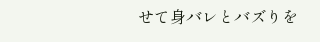せて身バレとバズりを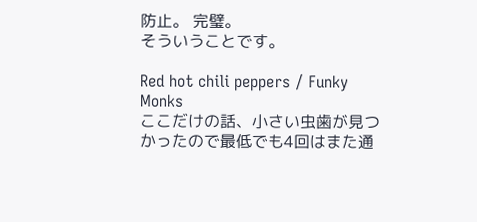防止。 完璧。
そういうことです。

Red hot chili peppers / Funky Monks
ここだけの話、小さい虫歯が見つかったので最低でも4回はまた通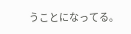うことになってる。